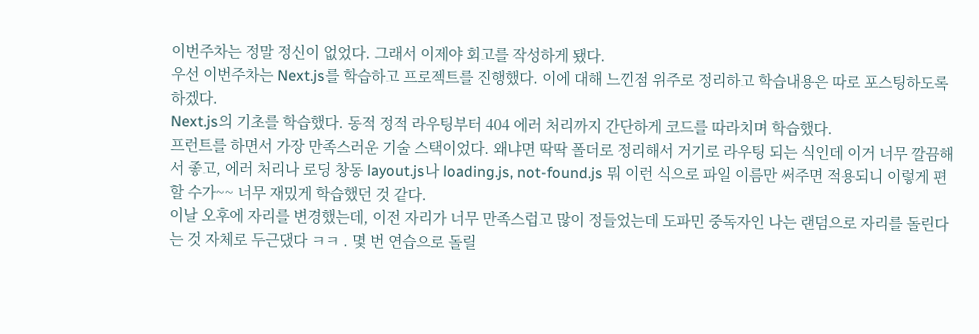이번주차는 정말 정신이 없었다. 그래서 이제야 회고를 작성하게 됐다.
우선 이번주차는 Next.js를 학습하고 프로젝트를 진행했다. 이에 대해 느낀점 위주로 정리하고 학습내용은 따로 포스팅하도록 하겠다.
Next.js의 기초를 학습했다. 동적 정적 라우팅부터 404 에러 처리까지 간단하게 코드를 따라치며 학습했다.
프런트를 하면서 가장 만족스러운 기술 스택이었다. 왜냐면 딱딱 폴더로 정리해서 거기로 라우팅 되는 식인데 이거 너무 깔끔해서 좋고, 에러 처리나 로딩 창동 layout.js나 loading.js, not-found.js 뭐 이런 식으로 파일 이름만 써주면 적용되니 이렇게 편할 수가~~ 너무 재밌게 학습했던 것 같다.
이날 오후에 자리를 변경했는데, 이전 자리가 너무 만족스럽고 많이 정들었는데 도파민 중독자인 나는 랜덤으로 자리를 돌린다는 것 자체로 두근댔다 ㅋㅋ . 몇 번 연습으로 돌릴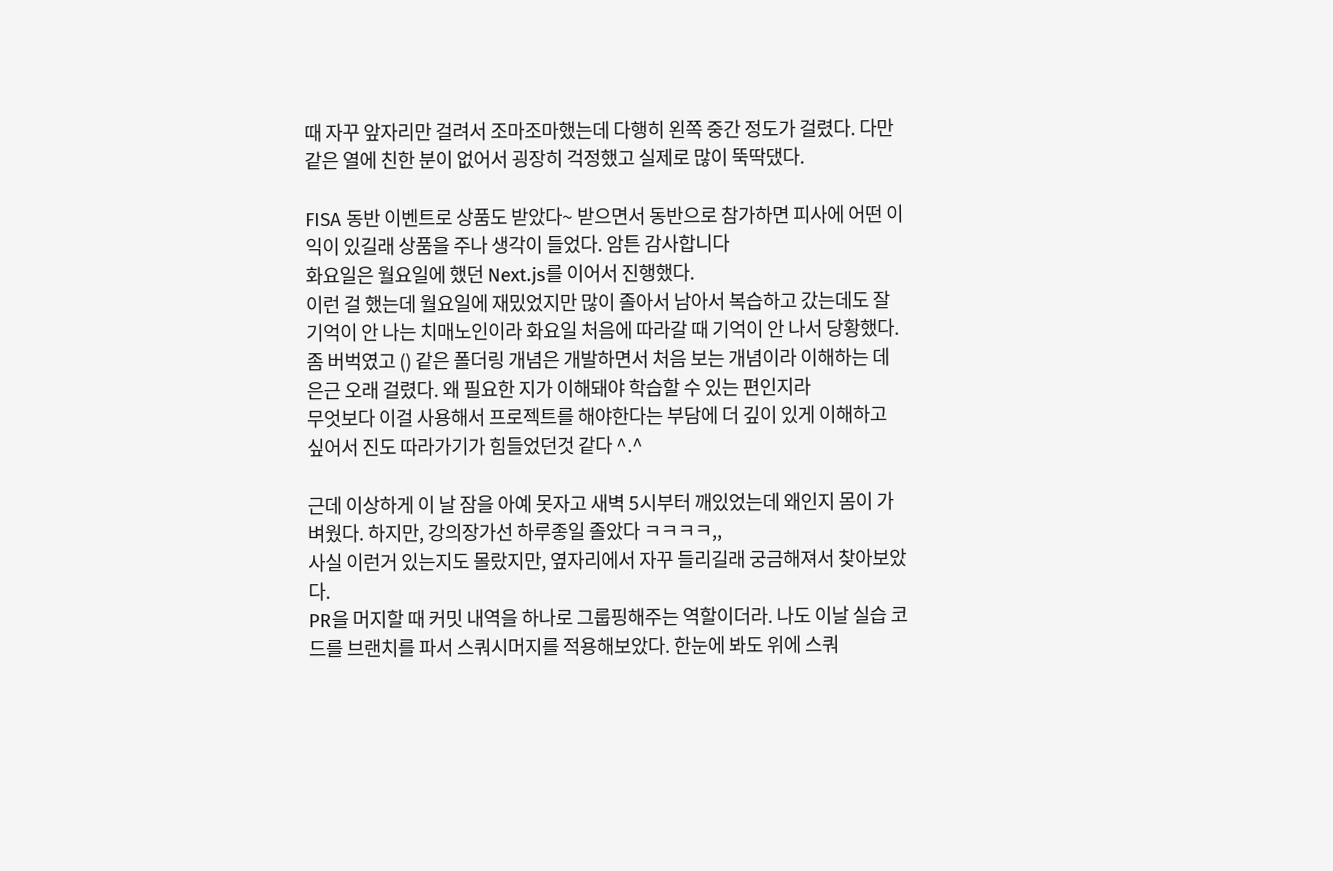때 자꾸 앞자리만 걸려서 조마조마했는데 다행히 왼쪽 중간 정도가 걸렸다. 다만 같은 열에 친한 분이 없어서 굉장히 걱정했고 실제로 많이 뚝딱댔다.

FISA 동반 이벤트로 상품도 받았다~ 받으면서 동반으로 참가하면 피사에 어떤 이익이 있길래 상품을 주나 생각이 들었다. 암튼 감사합니다
화요일은 월요일에 했던 Next.js를 이어서 진행했다.
이런 걸 했는데 월요일에 재밌었지만 많이 졸아서 남아서 복습하고 갔는데도 잘 기억이 안 나는 치매노인이라 화요일 처음에 따라갈 때 기억이 안 나서 당황했다. 좀 버벅였고 () 같은 폴더링 개념은 개발하면서 처음 보는 개념이라 이해하는 데 은근 오래 걸렸다. 왜 필요한 지가 이해돼야 학습할 수 있는 편인지라
무엇보다 이걸 사용해서 프로젝트를 해야한다는 부담에 더 깊이 있게 이해하고 싶어서 진도 따라가기가 힘들었던것 같다 ^.^

근데 이상하게 이 날 잠을 아예 못자고 새벽 5시부터 깨있었는데 왜인지 몸이 가벼웠다. 하지만, 강의장가선 하루종일 졸았다 ㅋㅋㅋㅋ,,
사실 이런거 있는지도 몰랐지만, 옆자리에서 자꾸 들리길래 궁금해져서 찾아보았다.
PR을 머지할 때 커밋 내역을 하나로 그룹핑해주는 역할이더라. 나도 이날 실습 코드를 브랜치를 파서 스쿼시머지를 적용해보았다. 한눈에 봐도 위에 스쿼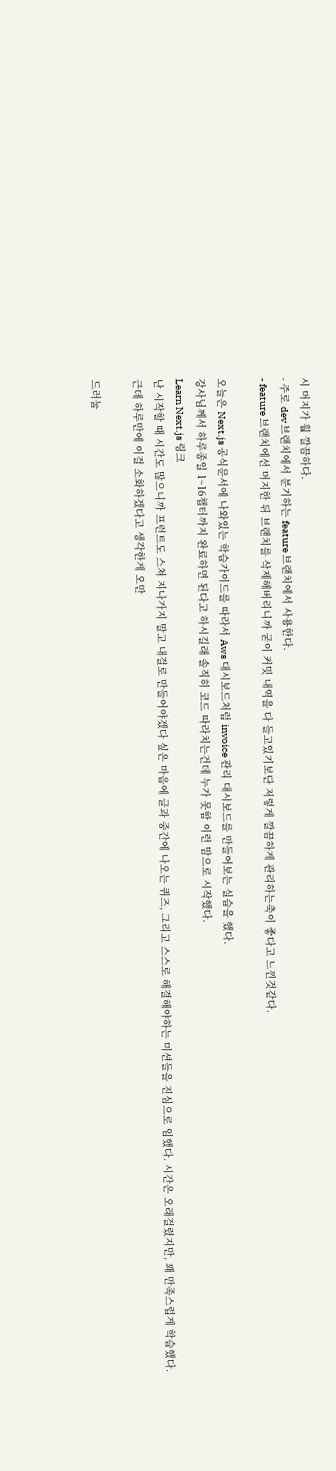시 머지가 훨 깔끔하다.
- 주로 dev 브랜치에서 분기하는 feature 브랜치에서 사용한다.
- feature 브랜치에선 머지한 뒤 브랜치를 삭제해버리니까 굳이 커밋 내역을 다 들고있기보단 저렇게 깔끔하게 관리하는축이 좋다고 느낀것같다.

오늘은 Next.js 공식문서에 나와있는 학습가이드를 따라서 Aws 대시보드처럼 invoice 관리 대시보드를 만들어보는 실습을 했다.
강사님께서 하루종일 1~16챕터까지 완료하면 된다고 하시길래 솔직히 코드 따라치는건데 누가 못함 이런 맘으로 시작했다.
Learn Next.js 링크
난 시작할 때 시간도 많으니까 프런트도 스쳐 지나가지 말고 내걸로 만들어야겠다 싶은 마음에 글과 중간에 나오는 퀴즈, 그리고 스스로 해결해야하는 미션들을 진심으로 임했다. 시간은 오래걸렸지만, 꽤 만족스럽게 학습했다.
근데 하루만에 이걸 소화하겠다고 생각한게 오만

드러눕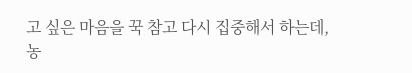고 싶은 마음을 꾹 참고 다시 집중해서 하는데, 농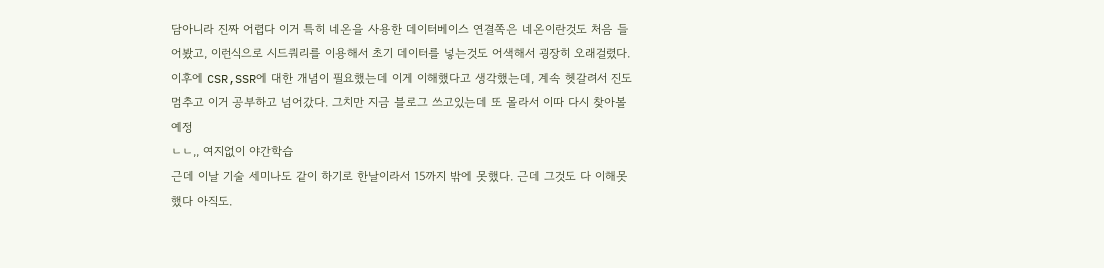담아니라 진짜 어렵다 이거 특히 네온을 사용한 데이터베이스 연결쪽은 네온이란것도 처음 들어봤고, 이런식으로 시드쿼리를 이용해서 초기 데이터를 넣는것도 어색해서 굉장히 오래걸렸다.
이후에 CSR,SSR에 대한 개념이 필요했는데 이게 이해했다고 생각했는데, 계속 헷갈려서 진도 멈추고 이거 공부하고 넘어갔다. 그치만 지금 블로그 쓰고있는데 또 몰라서 이따 다시 찾아볼 예정
ㄴㄴ,, 여지없이 야간학습
근데 이날 기술 세미나도 같이 하기로 한날이라서 15까지 밖에 못했다. 근데 그것도 다 이해못했다 아직도.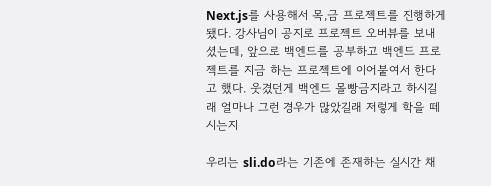Next.js를 사용해서 목,금 프로젝트를 진행하게 됐다. 강사님이 공지로 프로젝트 오버뷰를 보내셨는데, 앞으로 백엔드를 공부하고 백엔드 프로젝트를 지금 하는 프로젝트에 이어붙여서 한다고 했다. 웃겼던게 백엔드 몰빵금지라고 하시길래 얼마나 그런 경우가 많았길래 저렇게 학을 떼시는지

우리는 sli.do라는 기존에 존재하는 실시간 채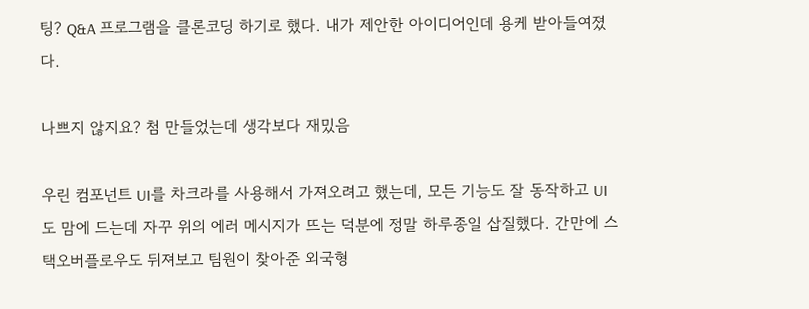팅? Q&A 프로그램을 클론코딩 하기로 했다. 내가 제안한 아이디어인데 용케 받아들여졌다.

나쁘지 않지요? 첨 만들었는데 생각보다 재밌음

우린 컴포넌트 UI를 차크라를 사용해서 가져오려고 했는데, 모든 기능도 잘 동작하고 UI도 맘에 드는데 자꾸 위의 에러 메시지가 뜨는 덕분에 정말 하루종일 삽질했다. 간만에 스택오버플로우도 뒤져보고 팀원이 찾아준 외국형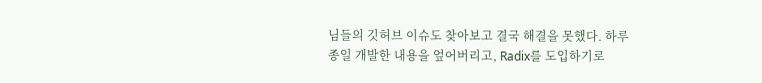님들의 깃허브 이슈도 찾아보고 결국 해결을 못했다. 하루종일 개발한 내용을 엎어버리고, Radix를 도입하기로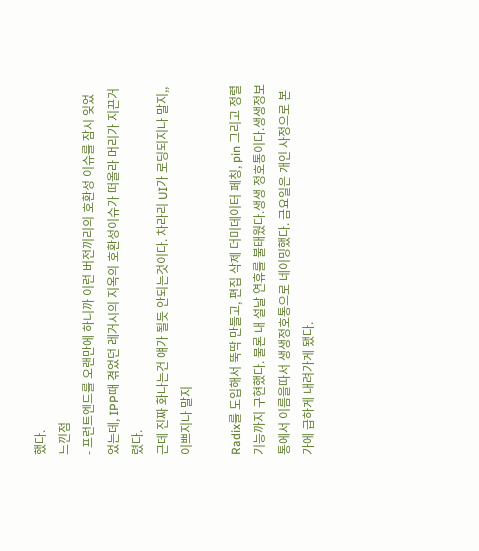했다.
느낀점
- 프런트엔드를 오랜만에 하니까 이런 버전끼리의 호환성 이슈를 잠시 잊었었는데, IPP때 겪었던 레거시의 지옥의 호환성이슈가 떠올라 머리가 지끈거렸다.
근데 진짜 화나는건 얘가 될듯 안되는것이다. 차라리 UI가 로딩되지나 말지,, 이쁘지나 말지

Radix를 도입해서 뚝딱 만들고, 편집 삭제 더미데이터 페칭, pin 그리고 정렬기능까지 구현했다. 물론 내 설날 연휴를 불태웠다.생생 정호통이다.생생정보통에서 이름을따서 생생정호통으로 네이밍했다. 금요일은 개인 사정으로 본가에 급하게 내려가게 됐다.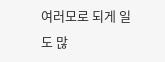여러모로 되게 일도 많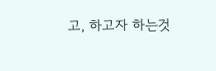고, 하고자 하는것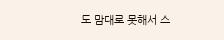도 맘대로 못해서 스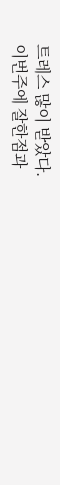트레스 많이 받았다.
이번주에 잘한점과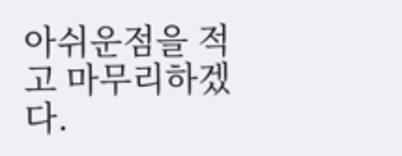아쉬운점을 적고 마무리하겠다.